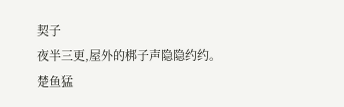契子
夜半三更,屋外的梆子声隐隐约约。
楚鱼猛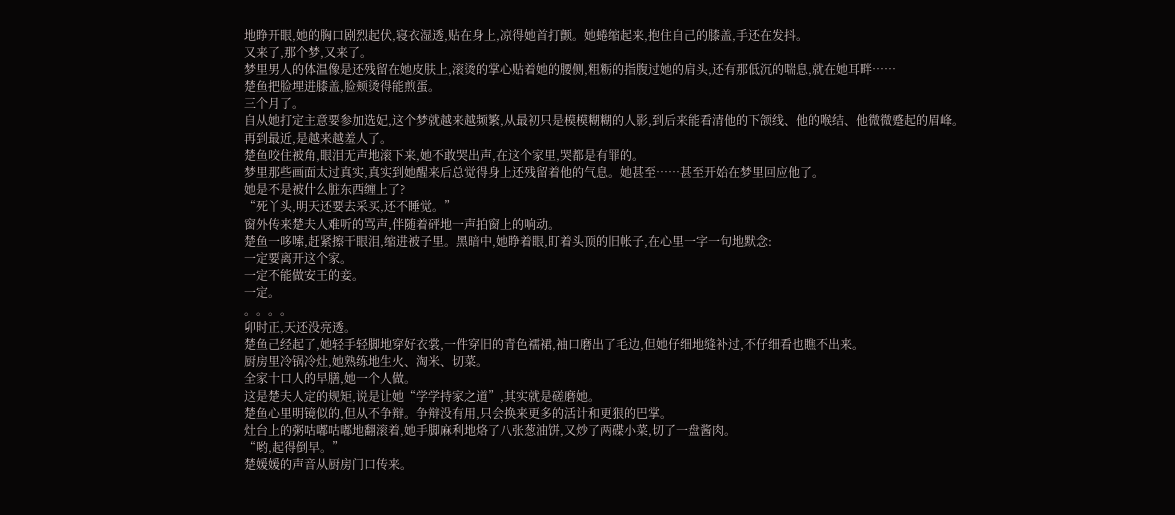地睁开眼,她的胸口剧烈起伏,寝衣湿透,贴在身上,凉得她首打颤。她蜷缩起来,抱住自己的膝盖,手还在发抖。
又来了,那个梦,又来了。
梦里男人的体温像是还残留在她皮肤上,滚烫的掌心贴着她的腰侧,粗粝的指腹过她的肩头,还有那低沉的喘息,就在她耳畔……
楚鱼把脸埋进膝盖,脸颊烫得能煎蛋。
三个月了。
自从她打定主意要参加选妃,这个梦就越来越频繁,从最初只是模模糊糊的人影,到后来能看清他的下颌线、他的喉结、他微微蹙起的眉峰。
再到最近,是越来越羞人了。
楚鱼咬住被角,眼泪无声地滚下来,她不敢哭出声,在这个家里,哭都是有罪的。
梦里那些画面太过真实,真实到她醒来后总觉得身上还残留着他的气息。她甚至……甚至开始在梦里回应他了。
她是不是被什么脏东西缠上了?
“死丫头,明天还要去采买,还不睡觉。”
窗外传来楚夫人难听的骂声,伴随着砰地一声拍窗上的响动。
楚鱼一哆嗦,赶紧擦干眼泪,缩进被子里。黑暗中,她睁着眼,盯着头顶的旧帐子,在心里一字一句地默念:
一定要离开这个家。
一定不能做安王的妾。
一定。
。。。。
卯时正,天还没亮透。
楚鱼己经起了,她轻手轻脚地穿好衣裳,一件穿旧的青色襦裙,袖口磨出了毛边,但她仔细地缝补过,不仔细看也瞧不出来。
厨房里冷锅冷灶,她熟练地生火、淘米、切菜。
全家十口人的早膳,她一个人做。
这是楚夫人定的规矩,说是让她“学学持家之道”,其实就是磋磨她。
楚鱼心里明镜似的,但从不争辩。争辩没有用,只会换来更多的活计和更狠的巴掌。
灶台上的粥咕嘟咕嘟地翻滚着,她手脚麻利地烙了八张葱油饼,又炒了两碟小菜,切了一盘酱肉。
“哟,起得倒早。”
楚媛媛的声音从厨房门口传来。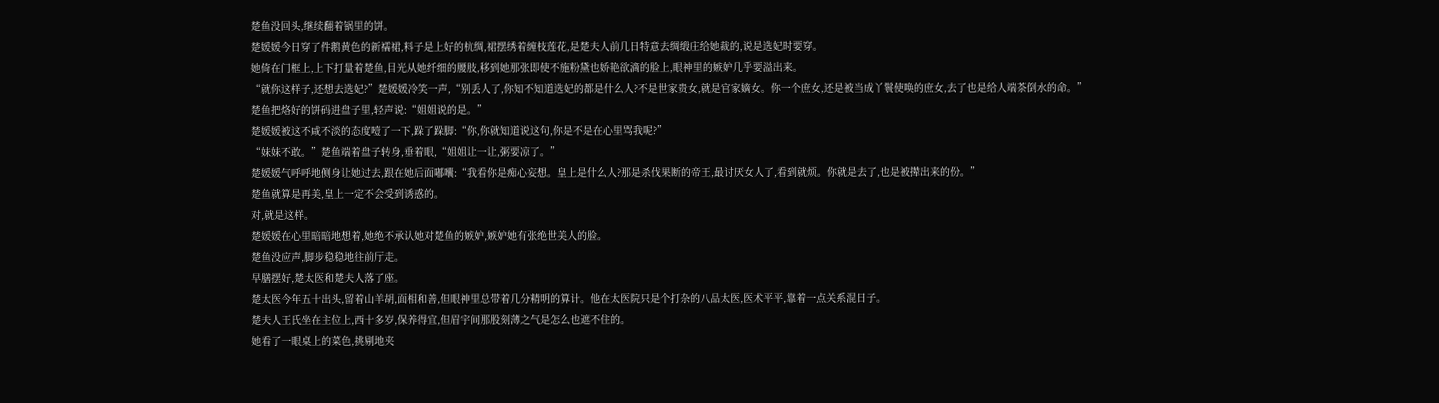楚鱼没回头,继续翻着锅里的饼。
楚媛媛今日穿了件鹅黄色的新襦裙,料子是上好的杭绸,裙摆绣着缠枝莲花,是楚夫人前几日特意去绸缎庄给她裁的,说是选妃时要穿。
她倚在门框上,上下打量着楚鱼,目光从她纤细的腰肢,移到她那张即使不施粉黛也娇艳欲滴的脸上,眼神里的嫉妒几乎要溢出来。
“就你这样子,还想去选妃?”楚媛媛冷笑一声,“别丢人了,你知不知道选妃的都是什么人?不是世家贵女,就是官家嫡女。你一个庶女,还是被当成丫鬟使唤的庶女,去了也是给人端茶倒水的命。”
楚鱼把烙好的饼码进盘子里,轻声说:“姐姐说的是。”
楚媛媛被这不咸不淡的态度噎了一下,跺了跺脚:“你,你就知道说这句,你是不是在心里骂我呢?”
“妹妹不敢。”楚鱼端着盘子转身,垂着眼,“姐姐让一让,粥要凉了。”
楚媛媛气呼呼地侧身让她过去,跟在她后面嘟囔:“我看你是痴心妄想。皇上是什么人?那是杀伐果断的帝王,最讨厌女人了,看到就烦。你就是去了,也是被撵出来的份。”
楚鱼就算是再美,皇上一定不会受到诱惑的。
对,就是这样。
楚媛媛在心里暗暗地想着,她绝不承认她对楚鱼的嫉妒,嫉妒她有张绝世美人的脸。
楚鱼没应声,脚步稳稳地往前厅走。
早膳摆好,楚太医和楚夫人落了座。
楚太医今年五十出头,留着山羊胡,面相和善,但眼神里总带着几分精明的算计。他在太医院只是个打杂的八品太医,医术平平,靠着一点关系混日子。
楚夫人王氏坐在主位上,西十多岁,保养得宜,但眉宇间那股刻薄之气是怎么也遮不住的。
她看了一眼桌上的菜色,挑剔地夹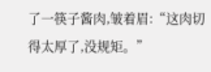了一筷子酱肉,皱着眉:“这肉切得太厚了,没规矩。”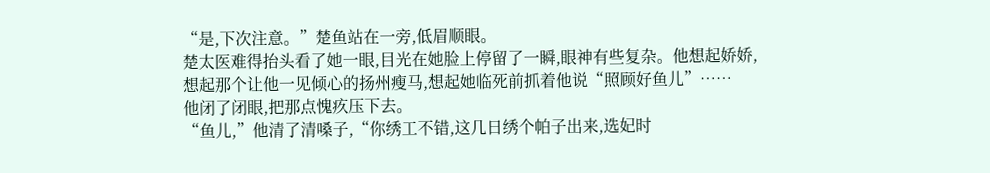“是,下次注意。”楚鱼站在一旁,低眉顺眼。
楚太医难得抬头看了她一眼,目光在她脸上停留了一瞬,眼神有些复杂。他想起娇娇,想起那个让他一见倾心的扬州瘦马,想起她临死前抓着他说“照顾好鱼儿”……
他闭了闭眼,把那点愧疚压下去。
“鱼儿,”他清了清嗓子,“你绣工不错,这几日绣个帕子出来,选妃时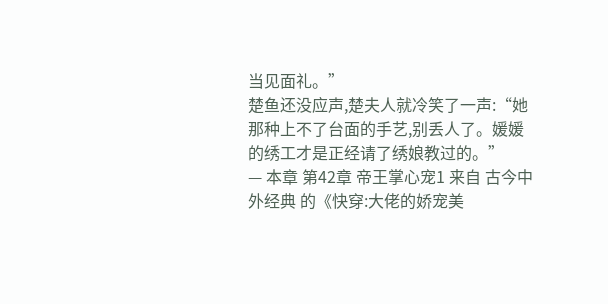当见面礼。”
楚鱼还没应声,楚夫人就冷笑了一声:“她那种上不了台面的手艺,别丢人了。媛媛的绣工才是正经请了绣娘教过的。”
— 本章 第42章 帝王掌心宠1 来自 古今中外经典 的《快穿:大佬的娇宠美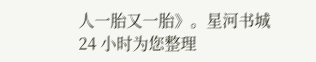人一胎又一胎》。星河书城 24 小时为您整理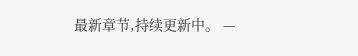最新章节,持续更新中。 —